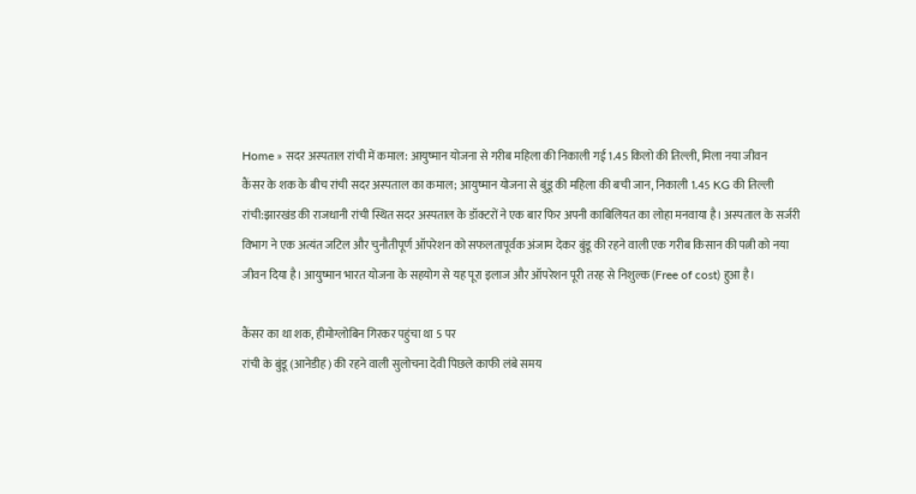Home » सदर अस्पताल रांची में कमाल: आयुष्मान योजना से गरीब महिला की निकाली गई 1.45 किलो की तिल्ली, मिला नया जीवन
कैंसर के शक के बीच रांची सदर अस्पताल का कमाल; आयुष्मान योजना से बुंडू की महिला की बची जान, निकाली 1.45 KG की तिल्ली
रांची:झारखंड की राजधानी रांची स्थित सदर अस्पताल के डॉक्टरों ने एक बार फिर अपनी काबिलियत का लोहा मनवाया है। अस्पताल के सर्जरी विभाग ने एक अत्यंत जटिल और चुनौतीपूर्ण ऑपरेशन को सफलतापूर्वक अंजाम देकर बुंडू की रहने वाली एक गरीब किसान की पत्नी को नया जीवन दिया है। आयुष्मान भारत योजना के सहयोग से यह पूरा इलाज और ऑपरेशन पूरी तरह से निशुल्क (Free of cost) हुआ है।

कैंसर का था शक, हीमोग्लोबिन गिरकर पहुंचा था 5 पर
रांची के बुंडू (आनेडीह) की रहने वाली सुलोचना देवी पिछले काफी लंबे समय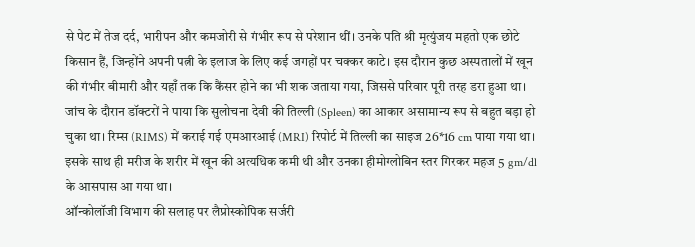से पेट में तेज दर्द, भारीपन और कमजोरी से गंभीर रूप से परेशान थीं। उनके पति श्री मृत्युंजय महतो एक छोटे किसान हैं, जिन्होंने अपनी पत्नी के इलाज के लिए कई जगहों पर चक्कर काटे। इस दौरान कुछ अस्पतालों में खून की गंभीर बीमारी और यहाँ तक कि कैंसर होने का भी शक जताया गया, जिससे परिवार पूरी तरह डरा हुआ था।
जांच के दौरान डॉक्टरों ने पाया कि सुलोचना देवी की तिल्ली (Spleen) का आकार असामान्य रूप से बहुत बड़ा हो चुका था। रिम्स (RIMS) में कराई गई एमआरआई (MRI) रिपोर्ट में तिल्ली का साइज 26*16 cm पाया गया था। इसके साथ ही मरीज के शरीर में खून की अत्यधिक कमी थी और उनका हीमोग्लोबिन स्तर गिरकर महज 5 gm/dl के आसपास आ गया था।
ऑन्कोलॉजी विभाग की सलाह पर लैप्रोस्कोपिक सर्जरी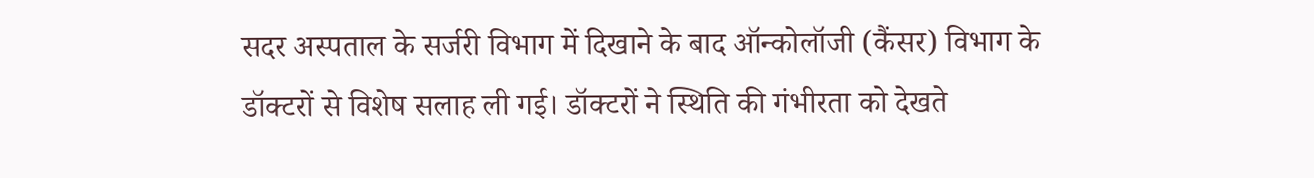सदर अस्पताल के सर्जरी विभाग में दिखाने के बाद ऑन्कोलॉजी (कैंसर) विभाग के डॉक्टरों से विशेष सलाह ली गई। डॉक्टरों ने स्थिति की गंभीरता को देखते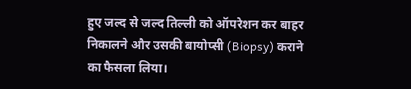हुए जल्द से जल्द तिल्ली को ऑपरेशन कर बाहर निकालने और उसकी बायोप्सी (Biopsy) कराने का फैसला लिया।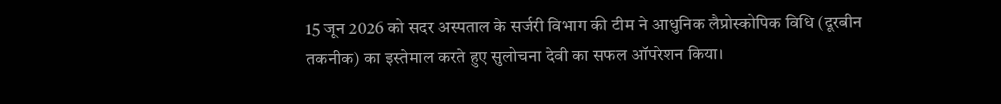15 जून 2026 को सदर अस्पताल के सर्जरी विभाग की टीम ने आधुनिक लैप्रोस्कोपिक विधि (दूरबीन तकनीक) का इस्तेमाल करते हुए सुलोचना देवी का सफल ऑपरेशन किया।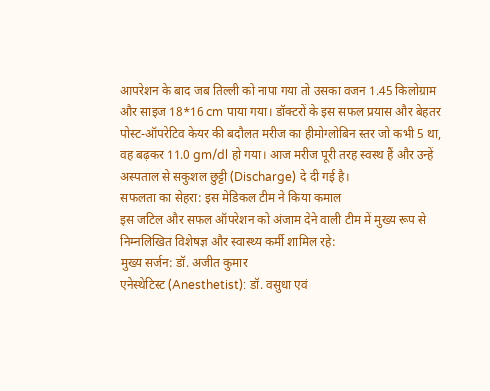आपरेशन के बाद जब तिल्ली को नापा गया तो उसका वजन 1.45 किलोग्राम और साइज 18*16 cm पाया गया। डॉक्टरों के इस सफल प्रयास और बेहतर पोस्ट-ऑपरेटिव केयर की बदौलत मरीज का हीमोग्लोबिन स्तर जो कभी 5 था, वह बढ़कर 11.0 gm/dl हो गया। आज मरीज पूरी तरह स्वस्थ हैं और उन्हें अस्पताल से सकुशल छुट्टी (Discharge) दे दी गई है।
सफलता का सेहरा: इस मेडिकल टीम ने किया कमाल
इस जटिल और सफल ऑपरेशन को अंजाम देने वाली टीम में मुख्य रूप से निम्नलिखित विशेषज्ञ और स्वास्थ्य कर्मी शामिल रहे:
मुख्य सर्जन: डॉ. अजीत कुमार
एनेस्थेटिस्ट (Anesthetist): डॉ. वसुधा एवं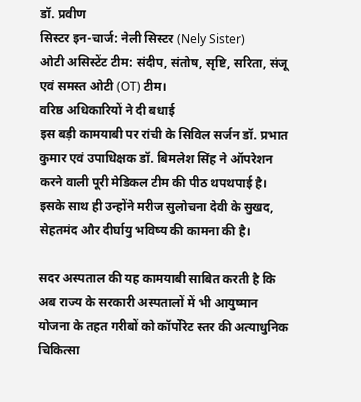डॉ. प्रवीण
सिस्टर इन-चार्ज: नेली सिस्टर (Nely Sister)
ओटी असिस्टेंट टीम: संदीप, संतोष, सृष्टि, सरिता, संजू एवं समस्त ओटी (OT) टीम।
वरिष्ठ अधिकारियों ने दी बधाई
इस बड़ी कामयाबी पर रांची के सिविल सर्जन डॉ. प्रभात कुमार एवं उपाधिक्षक डॉ. बिमलेश सिंह ने ऑपरेशन करने वाली पूरी मेडिकल टीम की पीठ थपथपाई है। इसके साथ ही उन्होंने मरीज सुलोचना देवी के सुखद, सेहतमंद और दीर्घायु भविष्य की कामना की है।

सदर अस्पताल की यह कामयाबी साबित करती है कि अब राज्य के सरकारी अस्पतालों में भी आयुष्मान योजना के तहत गरीबों को कॉर्पोरेट स्तर की अत्याधुनिक चिकित्सा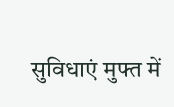सुविधाएं मुफ्त में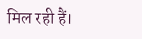मिल रही हैं।